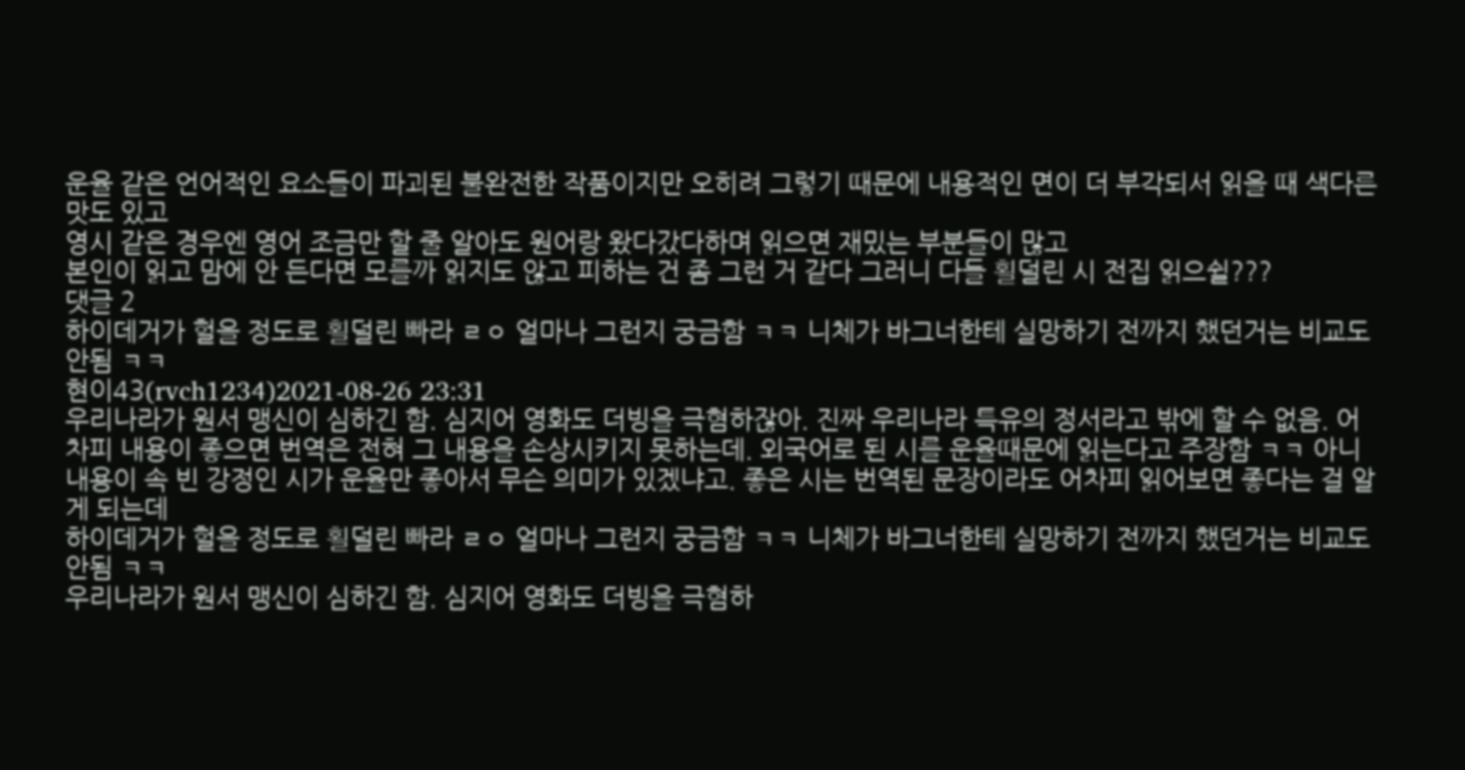운율 같은 언어적인 요소들이 파괴된 불완전한 작품이지만 오히려 그렇기 때문에 내용적인 면이 더 부각되서 읽을 때 색다른 맛도 있고
영시 같은 경우엔 영어 조금만 할 줄 알아도 원어랑 왔다갔다하며 읽으면 재밌는 부분들이 많고
본인이 읽고 맘에 안 든다면 모를까 읽지도 않고 피하는 건 좀 그런 거 같다 그러니 다들 횔덜린 시 전집 읽으쉴???
댓글 2
하이데거가 헐을 정도로 횔덜린 빠라 ㄹㅇ 얼마나 그런지 궁금함 ㅋㅋ 니체가 바그너한테 실망하기 전까지 했던거는 비교도 안됨 ㅋㅋ
현이43(rvch1234)2021-08-26 23:31
우리나라가 원서 맹신이 심하긴 함. 심지어 영화도 더빙을 극혐하잖아. 진짜 우리나라 특유의 정서라고 밖에 할 수 없음. 어차피 내용이 좋으면 번역은 전혀 그 내용을 손상시키지 못하는데. 외국어로 된 시를 운율때문에 읽는다고 주장함 ㅋㅋ 아니 내용이 속 빈 강정인 시가 운율만 좋아서 무슨 의미가 있겠냐고. 좋은 시는 번역된 문장이라도 어차피 읽어보면 좋다는 걸 알게 되는데
하이데거가 헐을 정도로 횔덜린 빠라 ㄹㅇ 얼마나 그런지 궁금함 ㅋㅋ 니체가 바그너한테 실망하기 전까지 했던거는 비교도 안됨 ㅋㅋ
우리나라가 원서 맹신이 심하긴 함. 심지어 영화도 더빙을 극혐하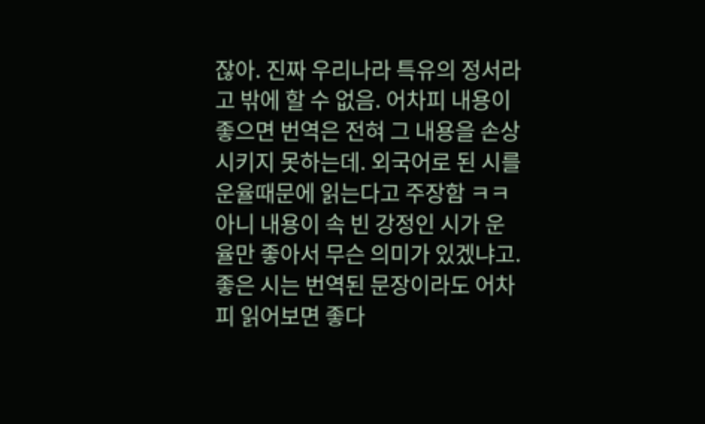잖아. 진짜 우리나라 특유의 정서라고 밖에 할 수 없음. 어차피 내용이 좋으면 번역은 전혀 그 내용을 손상시키지 못하는데. 외국어로 된 시를 운율때문에 읽는다고 주장함 ㅋㅋ 아니 내용이 속 빈 강정인 시가 운율만 좋아서 무슨 의미가 있겠냐고. 좋은 시는 번역된 문장이라도 어차피 읽어보면 좋다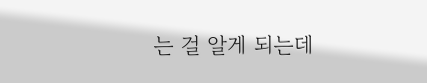는 걸 알게 되는데